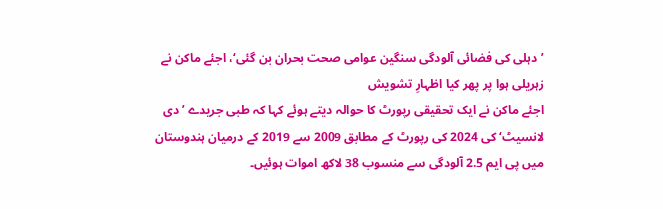’دہلی کی فضائی آلودگی سنگین عوامی صحت بحران بن گئی‘، اجئے ماکن نے زہریلی ہوا پر پھر کیا اظہارِ تشویش
اجئے ماکن نے ایک تحقیقی رپورٹ کا حوالہ دیتے ہوئے کہا کہ طبی جریدے ’دی لانسیٹ‘ کی 2024 کی رپورٹ کے مطابق 2009 سے 2019 کے درمیان ہندوستان میں پی ایم 2.5 آلودگی سے منسوب 38 لاکھ اموات ہوئیں۔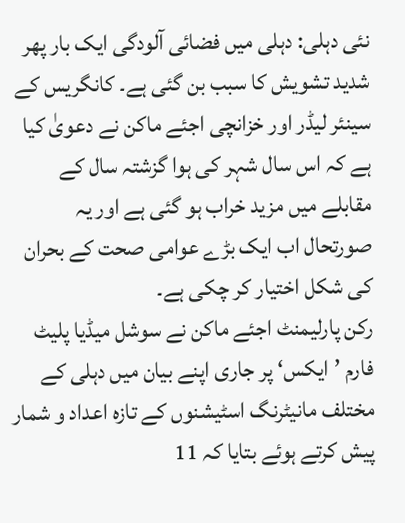نئی دہلی: دہلی میں فضائی آلودگی ایک بار پھر شدید تشویش کا سبب بن گئی ہے۔ کانگریس کے سینئر لیڈر اور خزانچی اجئے ماکن نے دعویٰ کیا ہے کہ اس سال شہر کی ہوا گزشتہ سال کے مقابلے میں مزید خراب ہو گئی ہے اور یہ صورتحال اب ایک بڑے عوامی صحت کے بحران کی شکل اختیار کر چکی ہے۔
رکن پارلیمنٹ اجئے ماکن نے سوشل میڈیا پلیٹ فارم ’ایکس‘ پر جاری اپنے بیان میں دہلی کے مختلف مانیٹرنگ اسٹیشنوں کے تازہ اعداد و شمار پیش کرتے ہوئے بتایا کہ 11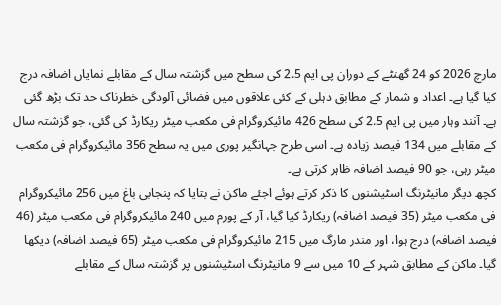مارچ 2026 کو 24 گھنٹے کے دوران پی ایم 2.5 کی سطح میں گزشتہ سال کے مقابلے نمایاں اضافہ درج کیا گیا ہے۔ اعداد و شمار کے مطابق دہلی کے کئی علاقوں میں فضائی آلودگی خطرناک حد تک بڑھ گئی ہے۔ آنند وہار میں پی ایم 2.5 کی سطح 426 مائیکروگرام فی مکعب میٹر ریکارڈ کی گئی، جو گزشتہ سال کے مقابلے میں 134 فیصد زیادہ ہے۔ اسی طرح جہانگیر پوری میں یہ سطح 356 مائیکروگرام فی مکعب میٹر رہی، جو 90 فیصد اضافہ ظاہر کرتی ہے۔
کچھ دیگر مانیٹرنگ اسٹیشنوں کا ذکر کرتے ہوئے اجئے ماکن نے بتایا کہ پنجابی باغ میں 256 مائیکروگرام فی مکعب میٹر (35 فیصد اضافہ) ریکارڈ کیا گیا، آر کے پورم میں 240 مائیکروگرام فی مکعب میٹر (46 فیصد اضافہ) درج ہوا، اور مندر مارگ میں 215 مائیکروگرام فی مکعب میٹر (65 فیصد اضافہ) دیکھا گیا۔ ماکن کے مطابق شہر کے 10 میں سے 9 مانیٹرنگ اسٹیشنوں پر گزشتہ سال کے مقابلے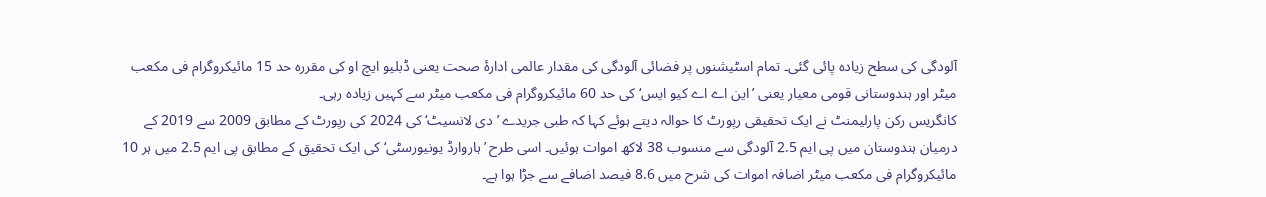آلودگی کی سطح زیادہ پائی گئی۔ تمام اسٹیشنوں پر فضائی آلودگی کی مقدار عالمی ادارۂ صحت یعنی ڈبلیو ایچ او کی مقررہ حد 15 مائیکروگرام فی مکعب میٹر اور ہندوستانی قومی معیار یعنی ’این اے اے کیو ایس‘ کی حد 60 مائیکروگرام فی مکعب میٹر سے کہیں زیادہ رہی۔
کانگریس رکن پارلیمنٹ نے ایک تحقیقی رپورٹ کا حوالہ دیتے ہوئے کہا کہ طبی جریدے ’دی لانسیٹ‘ کی 2024 کی رپورٹ کے مطابق 2009 سے 2019 کے درمیان ہندوستان میں پی ایم 2.5 آلودگی سے منسوب 38 لاکھ اموات ہوئیں۔ اسی طرح ’ہاروارڈ یونیورسٹی‘ کی ایک تحقیق کے مطابق پی ایم 2.5 میں ہر 10 مائیکروگرام فی مکعب میٹر اضافہ اموات کی شرح میں 8.6 فیصد اضافے سے جڑا ہوا ہے۔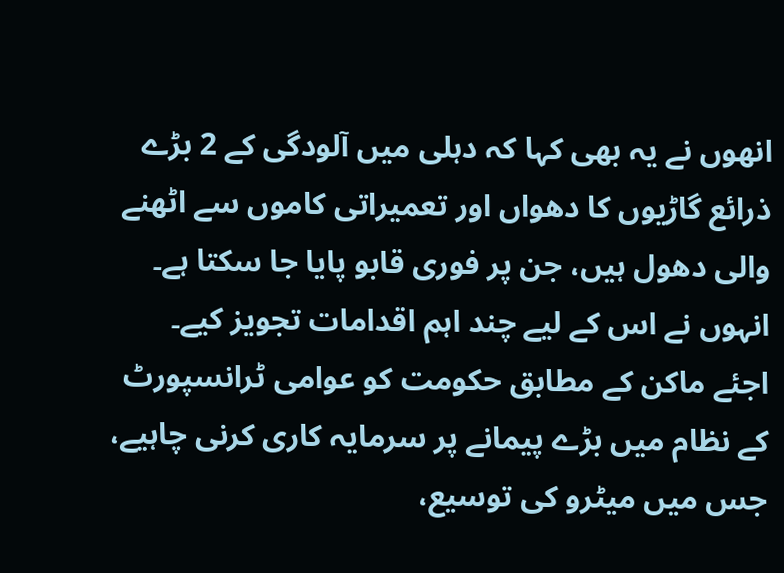انھوں نے یہ بھی کہا کہ دہلی میں آلودگی کے 2 بڑے ذرائع گاڑیوں کا دھواں اور تعمیراتی کاموں سے اٹھنے والی دھول ہیں، جن پر فوری قابو پایا جا سکتا ہے۔ انہوں نے اس کے لیے چند اہم اقدامات تجویز کیے۔
اجئے ماکن کے مطابق حکومت کو عوامی ٹرانسپورٹ کے نظام میں بڑے پیمانے پر سرمایہ کاری کرنی چاہیے، جس میں میٹرو کی توسیع،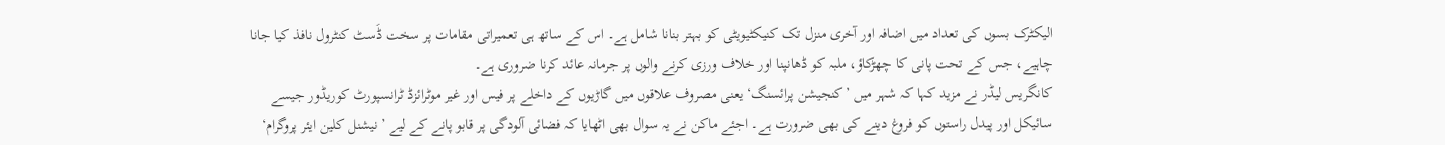الیکٹرک بسوں کی تعداد میں اضافہ اور آخری منزل تک کنیکٹیویٹی کو بہتر بنانا شامل ہے۔ اس کے ساتھ ہی تعمیراتی مقامات پر سخت ڈَسٹ کنٹرول نافذ کیا جانا چاہیے، جس کے تحت پانی کا چھڑکاؤ، ملبہ کو ڈھانپنا اور خلاف ورزی کرنے والوں پر جرمانہ عائد کرنا ضروری ہے۔
کانگریس لیڈر نے مزید کہا کہ شہر میں ’کنجیشن پرائسنگ‘ یعنی مصروف علاقوں میں گاڑیوں کے داخلے پر فیس اور غیر موٹرائزڈ ٹرانسپورٹ کوریڈور جیسے سائیکل اور پیدل راستوں کو فروغ دینے کی بھی ضرورت ہے۔ اجئے ماکن نے یہ سوال بھی اٹھایا کہ فضائی آلودگی پر قابو پانے کے لیے ’نیشنل کلین ایئر پروگرام‘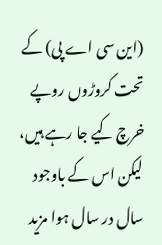(این سی اے پی) کے تحت کروڑوں روپے خرچ کیے جا رہے ہیں، لیکن اس کے باوجود سال در سال ہوا مزید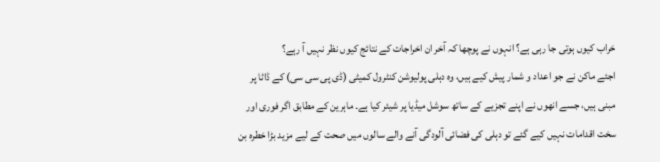خراب کیوں ہوتی جا رہی ہے؟ انہوں نے پوچھا کہ آخر ان اخراجات کے نتائج کیوں نظر نہیں آ رہے؟
اجئے ماکن نے جو اعداد و شمار پیش کیے ہیں، وہ دہلی پولیوشن کنٹرول کمیٹی (ڈی پی سی سی) کے ڈاٹا پر مبنی ہیں، جسے انھوں نے اپنے تجزیے کے ساتھ سوشل میڈیا پر شیئر کیا ہے۔ ماہرین کے مطابق اگر فوری اور سخت اقدامات نہیں کیے گئے تو دہلی کی فضائی آلودگی آنے والے سالوں میں صحت کے لیے مزید بڑا خطرہ بن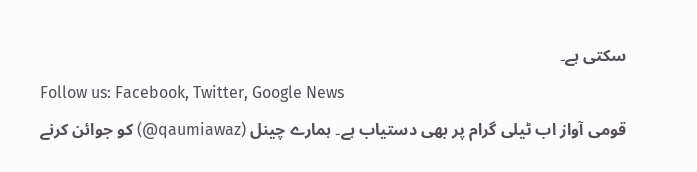سکتی ہے۔
Follow us: Facebook, Twitter, Google News
قومی آواز اب ٹیلی گرام پر بھی دستیاب ہے۔ ہمارے چینل (qaumiawaz@) کو جوائن کرنے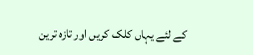کے لئے یہاں کلک کریں اور تازہ ترین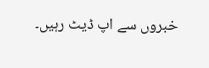خبروں سے اپ ڈیٹ رہیں۔